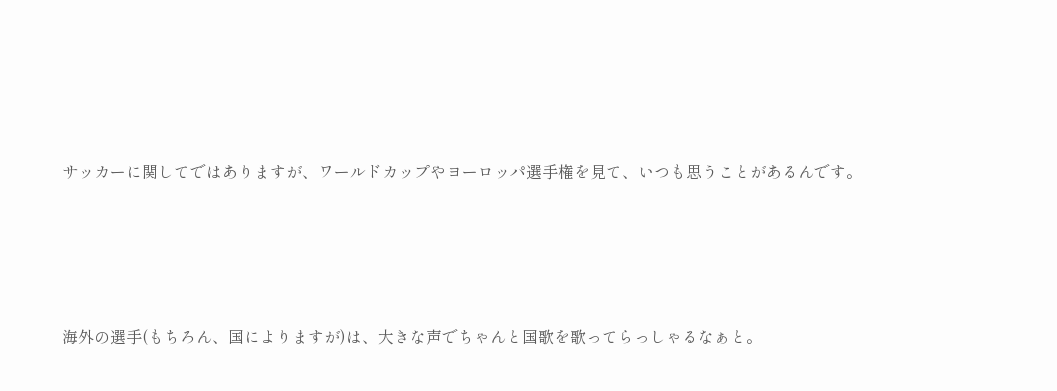サッカーに関してではありますが、ワールドカップやヨーロッパ選手権を見て、いつも思うことがあるんです。





海外の選手(もちろん、国によりますが)は、大きな声でちゃんと国歌を歌ってらっしゃるなぁと。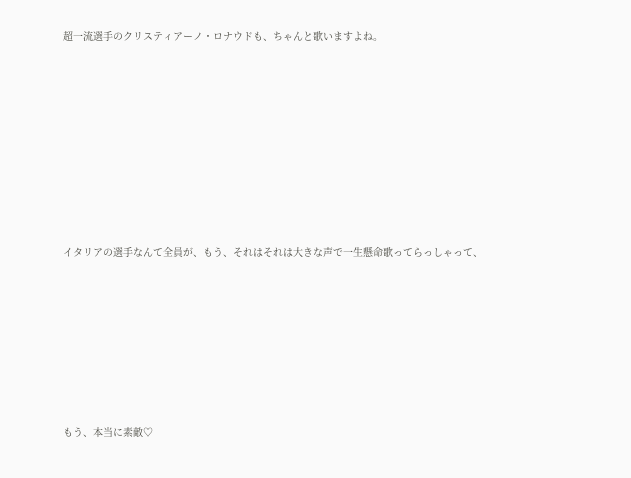超一流選手のクリスティアーノ・ロナウドも、ちゃんと歌いますよね。











イタリアの選手なんて全員が、もう、それはそれは大きな声で一生懸命歌ってらっしゃって、









もう、本当に素敵♡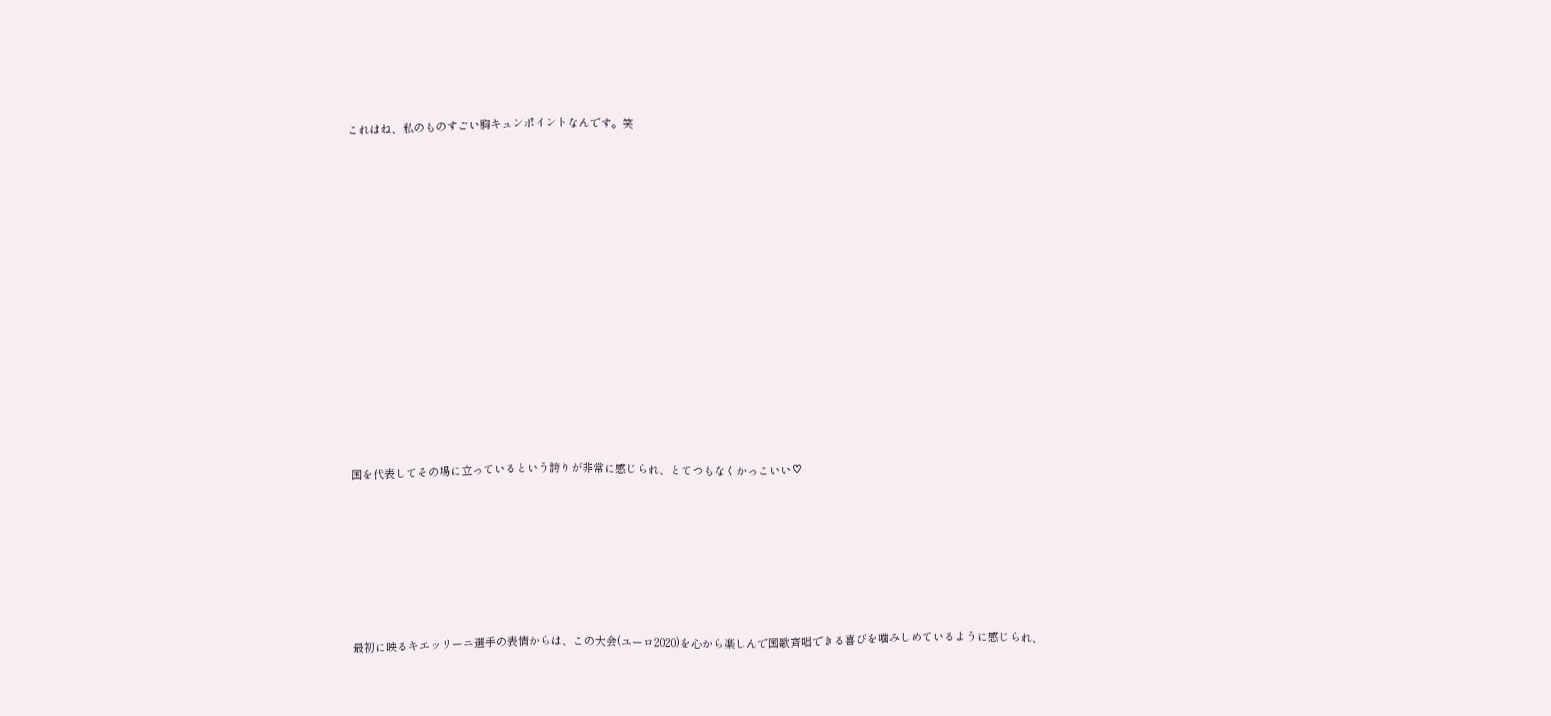これはね、私のものすごい胸キュンポイントなんです。笑















国を代表してその場に立っているという誇りが非常に感じられ、とてつもなくかっこいい♡







最初に映るキエッリーニ選手の表情からは、この大会(ユーロ2020)を心から楽しんで国歌斉唱できる喜びを噛みしめているように感じられ、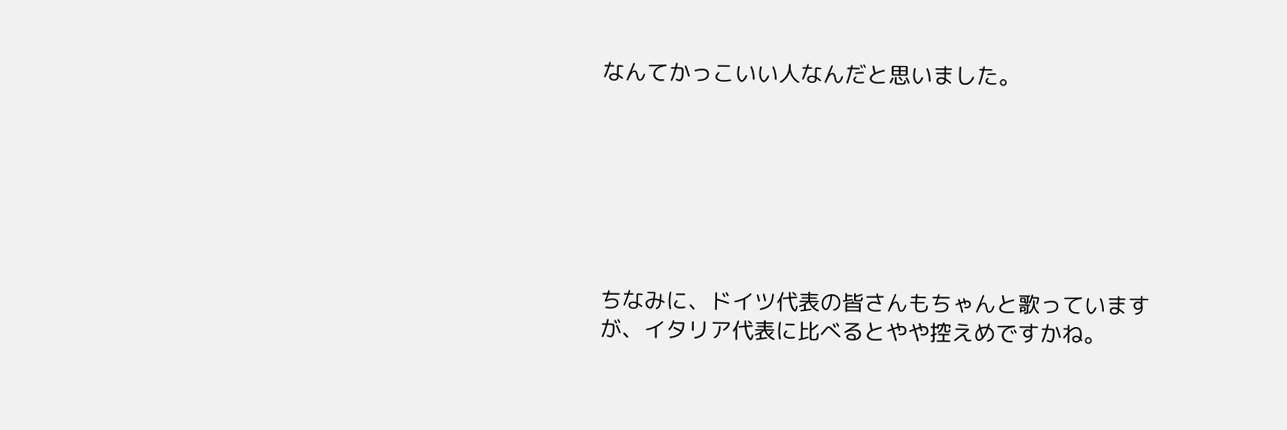なんてかっこいい人なんだと思いました。







ちなみに、ドイツ代表の皆さんもちゃんと歌っていますが、イタリア代表に比べるとやや控えめですかね。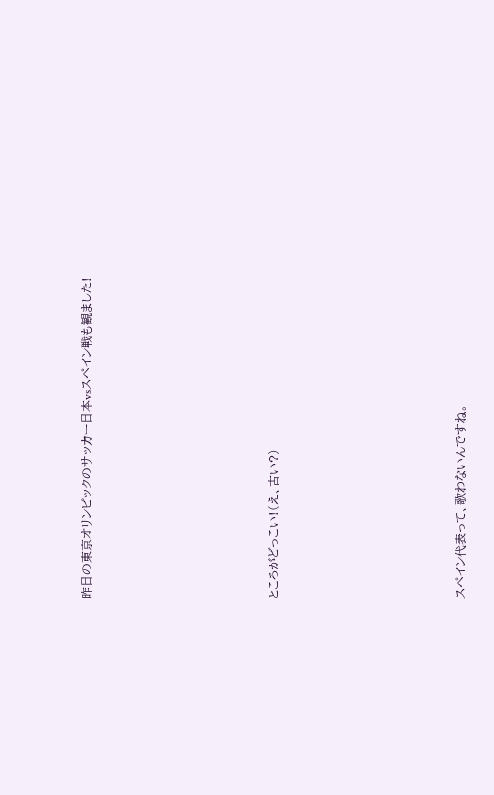昨日の東京オリンピックのサッカー日本vsスペイン戦も観ました!







ところがどっこい!(え、古い?)







スペイン代表って、歌わないんですね。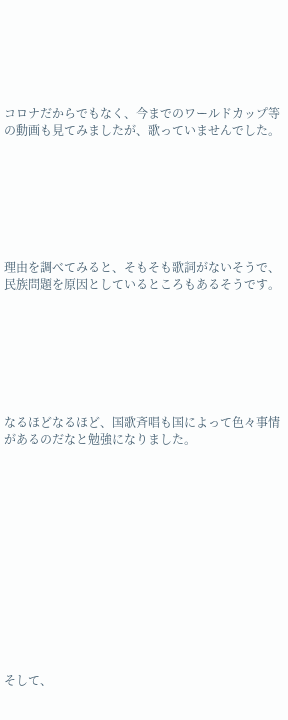コロナだからでもなく、今までのワールドカップ等の動画も見てみましたが、歌っていませんでした。







理由を調べてみると、そもそも歌詞がないそうで、民族問題を原因としているところもあるそうです。







なるほどなるほど、国歌斉唱も国によって色々事情があるのだなと勉強になりました。













そして、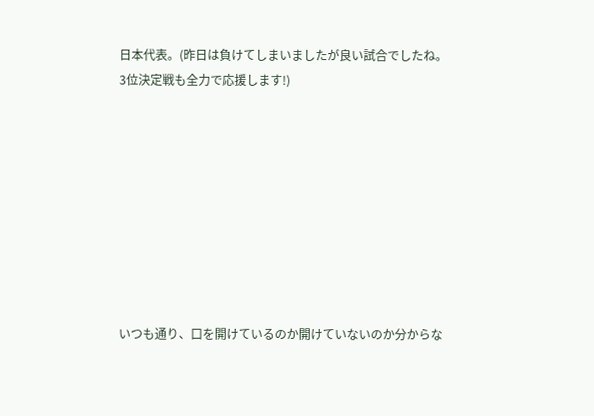日本代表。(昨日は負けてしまいましたが良い試合でしたね。3位決定戦も全力で応援します!)









いつも通り、口を開けているのか開けていないのか分からな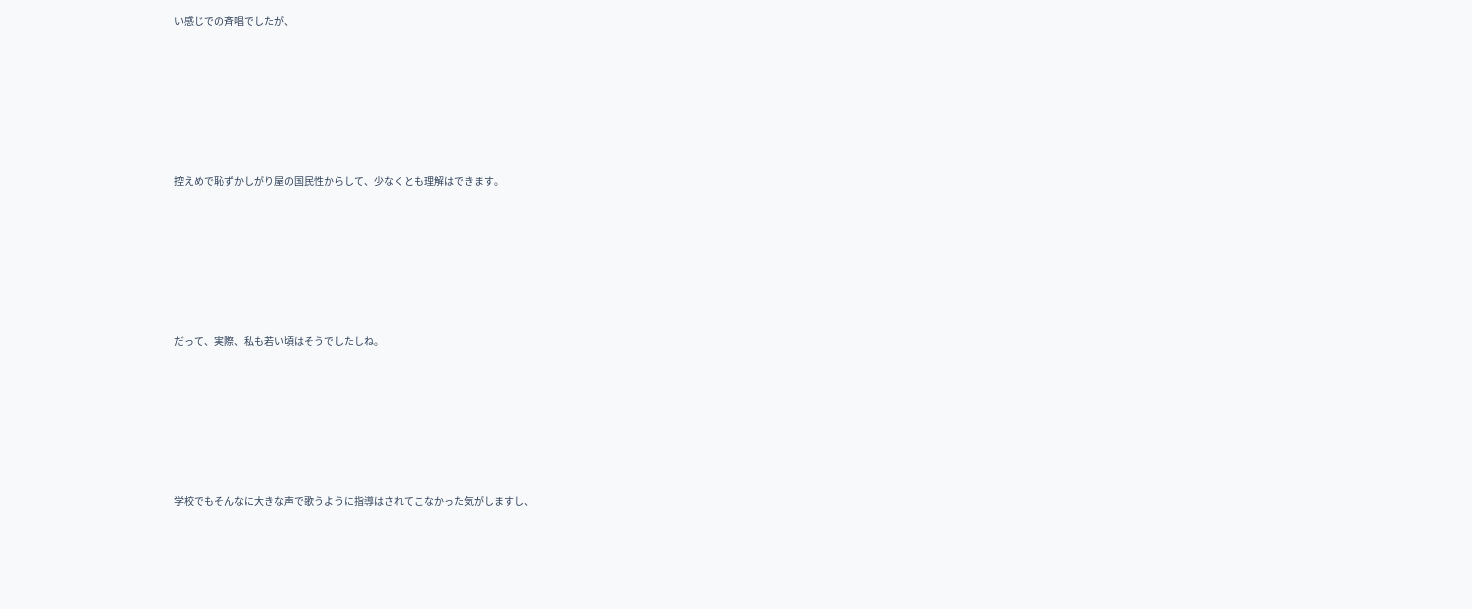い感じでの斉唱でしたが、







控えめで恥ずかしがり屋の国民性からして、少なくとも理解はできます。







だって、実際、私も若い頃はそうでしたしね。







学校でもそんなに大きな声で歌うように指導はされてこなかった気がしますし、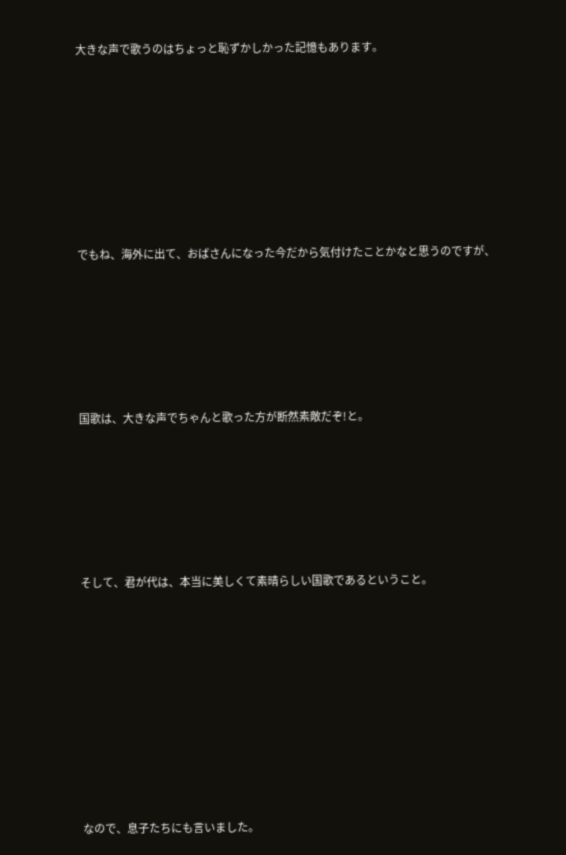大きな声で歌うのはちょっと恥ずかしかった記憶もあります。









でもね、海外に出て、おばさんになった今だから気付けたことかなと思うのですが、







国歌は、大きな声でちゃんと歌った方が断然素敵だぞ!と。







そして、君が代は、本当に美しくて素晴らしい国歌であるということ。











なので、息子たちにも言いました。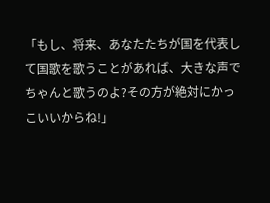「もし、将来、あなたたちが国を代表して国歌を歌うことがあれば、大きな声でちゃんと歌うのよ?その方が絶対にかっこいいからね!」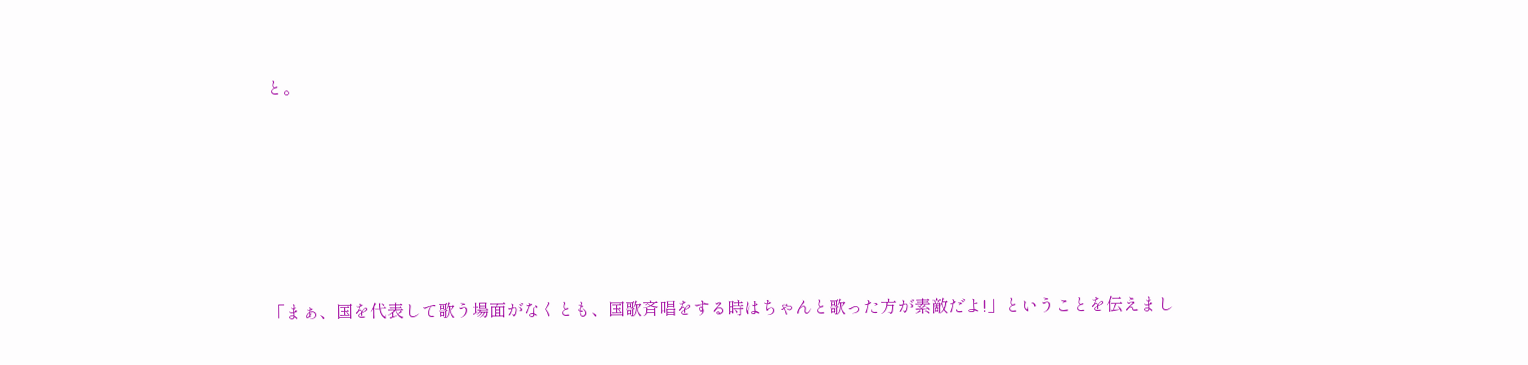と。









「まぁ、国を代表して歌う場面がなくとも、国歌斉唱をする時はちゃんと歌った方が素敵だよ!」ということを伝えまし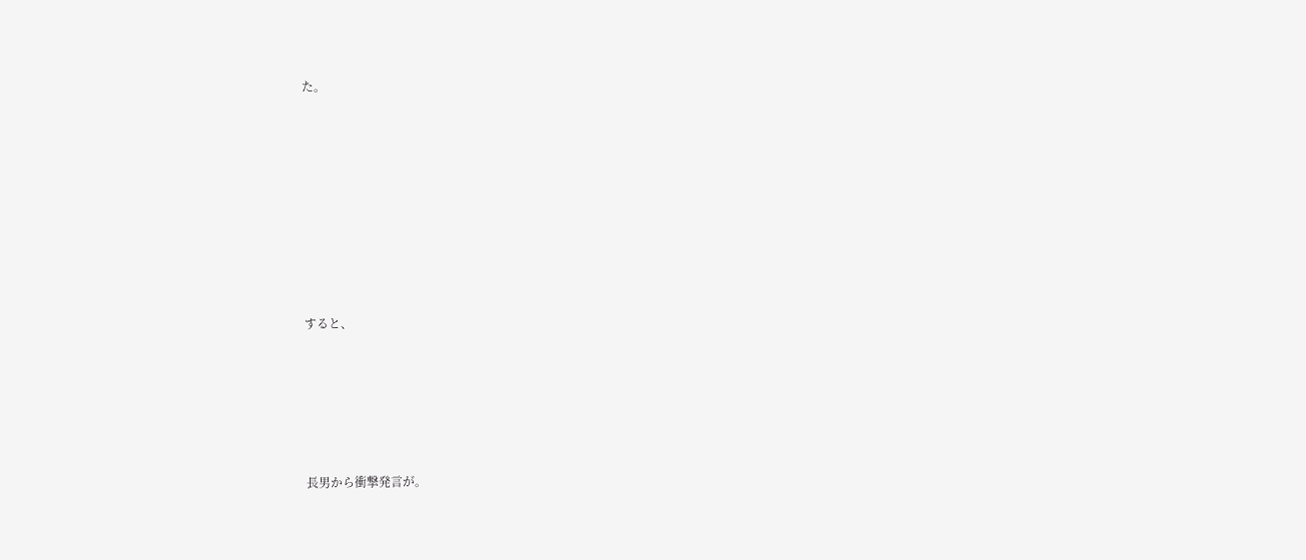た。











すると、







長男から衝撃発言が。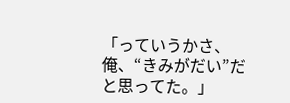「っていうかさ、俺、“きみがだい”だと思ってた。」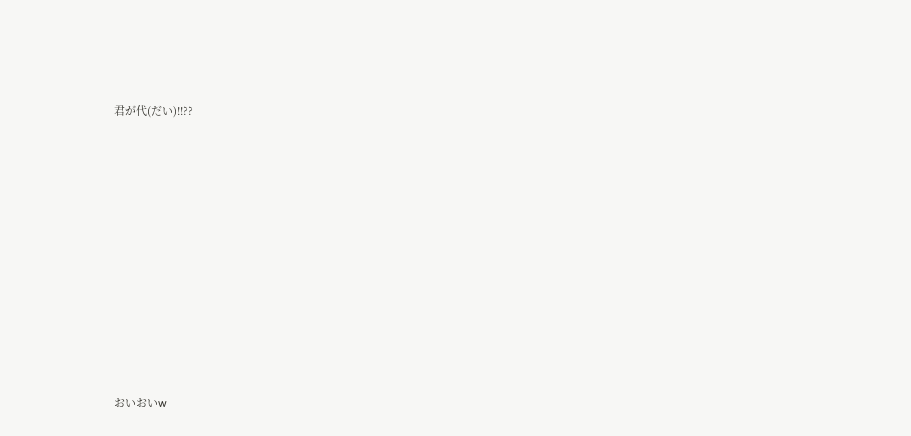君が代(だい)!!??















おいおいw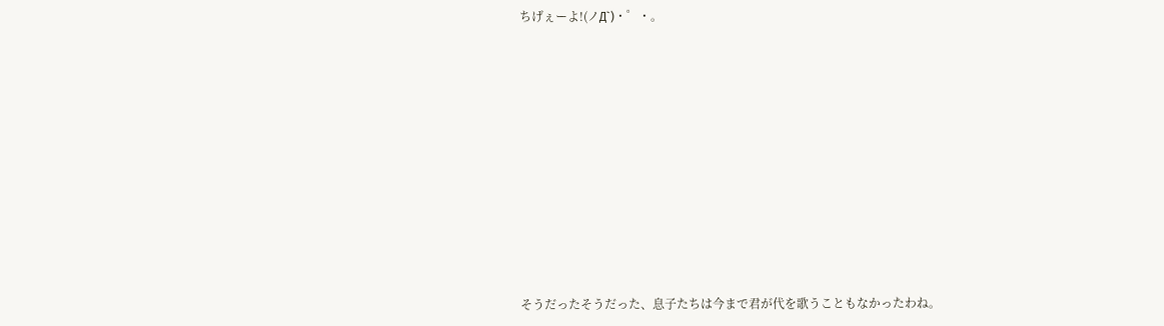ちげぇーよ!(ノД`)・゜・。













そうだったそうだった、息子たちは今まで君が代を歌うこともなかったわね。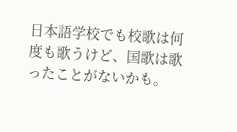日本語学校でも校歌は何度も歌うけど、国歌は歌ったことがないかも。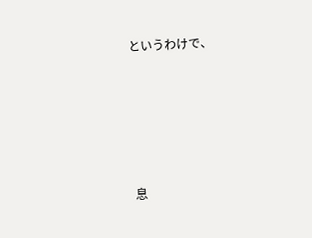というわけで、







息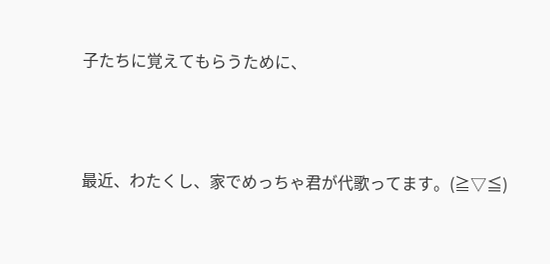子たちに覚えてもらうために、





最近、わたくし、家でめっちゃ君が代歌ってます。(≧▽≦)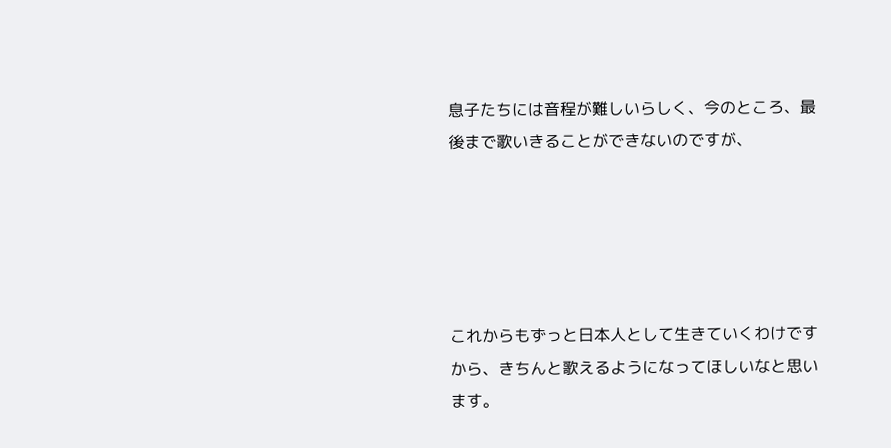息子たちには音程が難しいらしく、今のところ、最後まで歌いきることができないのですが、





これからもずっと日本人として生きていくわけですから、きちんと歌えるようになってほしいなと思います。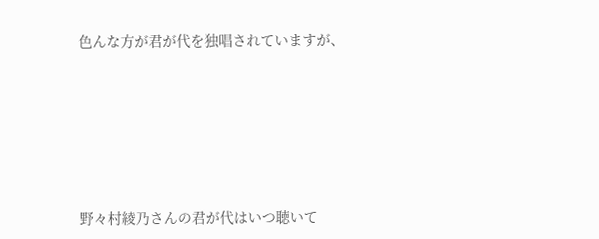色んな方が君が代を独唱されていますが、







野々村綾乃さんの君が代はいつ聴いて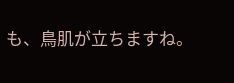も、鳥肌が立ちますね。